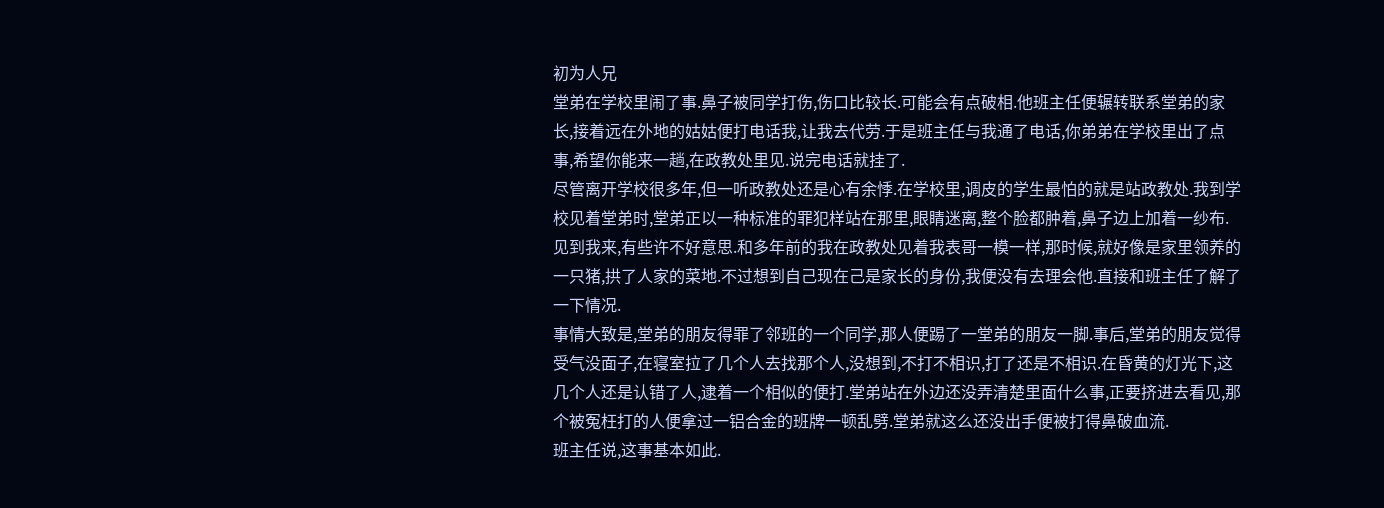初为人兄
堂弟在学校里闹了事.鼻子被同学打伤,伤口比较长.可能会有点破相.他班主任便辗转联系堂弟的家长,接着远在外地的姑姑便打电话我,让我去代劳.于是班主任与我通了电话,你弟弟在学校里出了点事,希望你能来一趟,在政教处里见.说完电话就挂了.
尽管离开学校很多年,但一听政教处还是心有余悸.在学校里,调皮的学生最怕的就是站政教处.我到学校见着堂弟时,堂弟正以一种标准的罪犯样站在那里,眼睛迷离,整个脸都肿着,鼻子边上加着一纱布.见到我来,有些许不好意思.和多年前的我在政教处见着我表哥一模一样,那时候,就好像是家里领养的一只猪,拱了人家的菜地.不过想到自己现在己是家长的身份,我便没有去理会他.直接和班主任了解了一下情况.
事情大致是,堂弟的朋友得罪了邻班的一个同学,那人便踢了一堂弟的朋友一脚.事后,堂弟的朋友觉得受气没面子,在寝室拉了几个人去找那个人,没想到,不打不相识,打了还是不相识.在昏黄的灯光下,这几个人还是认错了人,逮着一个相似的便打.堂弟站在外边还没弄清楚里面什么事,正要挤进去看见,那个被冤枉打的人便拿过一铝合金的班牌一顿乱劈.堂弟就这么还没出手便被打得鼻破血流.
班主任说,这事基本如此.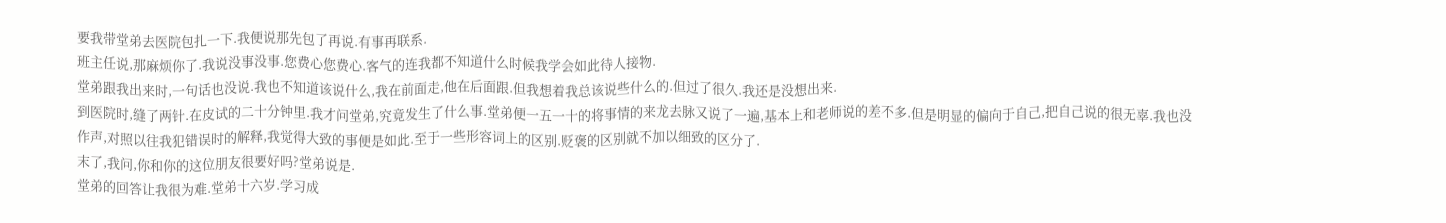要我带堂弟去医院包扎一下.我便说那先包了再说.有事再联系.
班主任说,那麻烦你了.我说没事没事.您费心您费心.客气的连我都不知道什么时候我学会如此待人接物.
堂弟跟我出来时,一句话也没说.我也不知道该说什么,我在前面走,他在后面跟.但我想着我总该说些什么的.但过了很久.我还是没想出来.
到医院时,缝了两针.在皮试的二十分钟里.我才问堂弟,究竟发生了什么事.堂弟便一五一十的将事情的来龙去脉又说了一遍,基本上和老师说的差不多.但是明显的偏向于自己,把自己说的很无辜.我也没作声,对照以往我犯错误时的解释,我觉得大致的事便是如此.至于一些形容词上的区别.贬褒的区别就不加以细致的区分了.
末了,我问,你和你的这位朋友很要好吗?堂弟说是.
堂弟的回答让我很为难.堂弟十六岁.学习成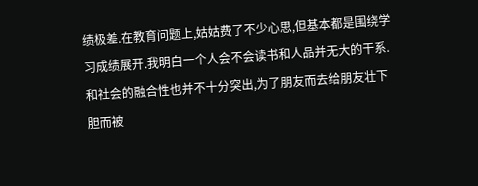绩极差.在教育问题上,姑姑费了不少心思,但基本都是围绕学习成绩展开.我明白一个人会不会读书和人品并无大的干系.和社会的融合性也并不十分突出,为了朋友而去给朋友壮下胆而被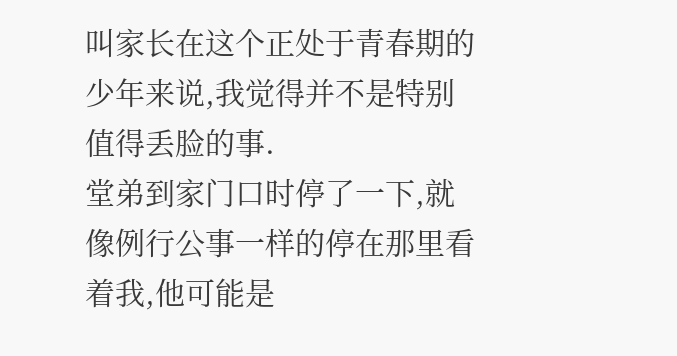叫家长在这个正处于青春期的少年来说,我觉得并不是特别值得丢脸的事.
堂弟到家门口时停了一下,就像例行公事一样的停在那里看着我,他可能是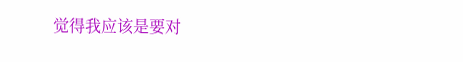觉得我应该是要对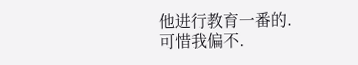他进行教育一番的.
可惜我偏不.